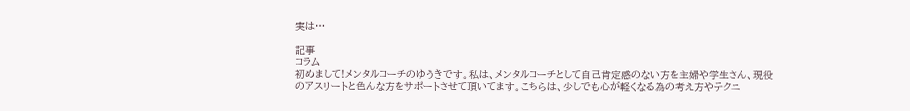実は…

記事
コラム
初めまして!メンタルコーチのゆうきです。私は、メンタルコーチとして自己肯定感のない方を主婦や学生さん、現役のアスリートと色んな方をサポートさせて頂いてます。こちらは、少しでも心が軽くなる為の考え方やテクニ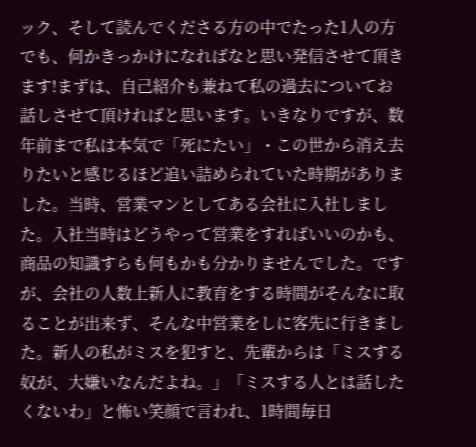ック、そして読んでくださる方の中でたった1人の方でも、何かきっかけになればなと思い発信させて頂きます!まずは、自己紹介も兼ねて私の過去についてお話しさせて頂ければと思います。いきなりですが、数年前まで私は本気で「死にたい」・この世から消え去りたいと感じるほど追い詰められていた時期がありました。当時、営業マンとしてある会社に入社しました。入社当時はどうやって営業をすればいいのかも、商品の知識すらも何もかも分かりませんでした。ですが、会社の人数上新人に教育をする時間がそんなに取ることが出来ず、そんな中営業をしに客先に行きました。新人の私がミスを犯すと、先輩からは「ミスする奴が、大嫌いなんだよね。」「ミスする人とは話したくないわ」と怖い笑顔で言われ、1時間毎日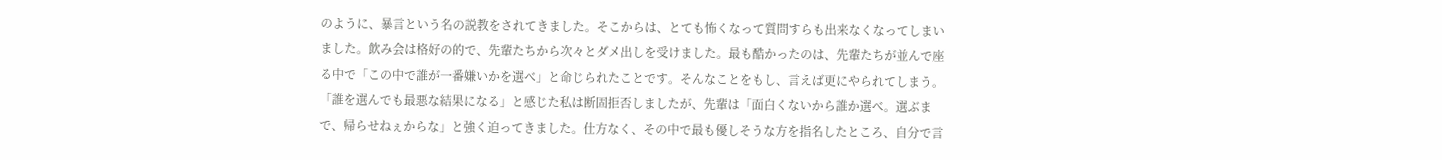のように、暴言という名の説教をされてきました。そこからは、とても怖くなって質問すらも出来なくなってしまいました。飲み会は格好の的で、先輩たちから次々とダメ出しを受けました。最も酷かったのは、先輩たちが並んで座る中で「この中で誰が一番嫌いかを選べ」と命じられたことです。そんなことをもし、言えば更にやられてしまう。「誰を選んでも最悪な結果になる」と感じた私は断固拒否しましたが、先輩は「面白くないから誰か選べ。選ぶまで、帰らせねぇからな」と強く迫ってきました。仕方なく、その中で最も優しそうな方を指名したところ、自分で言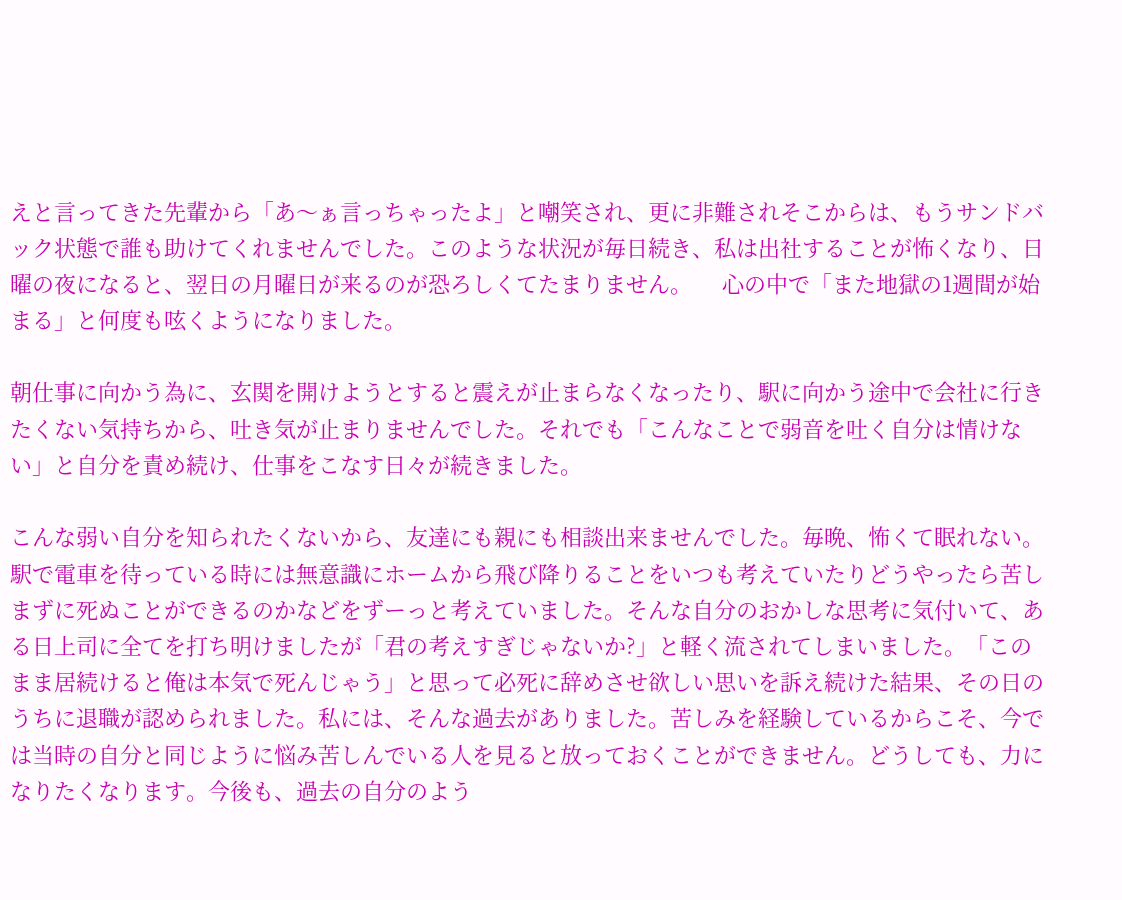えと言ってきた先輩から「あ〜ぁ言っちゃったよ」と嘲笑され、更に非難されそこからは、もうサンドバック状態で誰も助けてくれませんでした。このような状況が毎日続き、私は出社することが怖くなり、日曜の夜になると、翌日の月曜日が来るのが恐ろしくてたまりません。     心の中で「また地獄の1週間が始まる」と何度も呟くようになりました。

朝仕事に向かう為に、玄関を開けようとすると震えが止まらなくなったり、駅に向かう途中で会社に行きたくない気持ちから、吐き気が止まりませんでした。それでも「こんなことで弱音を吐く自分は情けない」と自分を責め続け、仕事をこなす日々が続きました。

こんな弱い自分を知られたくないから、友達にも親にも相談出来ませんでした。毎晩、怖くて眠れない。駅で電車を待っている時には無意識にホームから飛び降りることをいつも考えていたりどうやったら苦しまずに死ぬことができるのかなどをずーっと考えていました。そんな自分のおかしな思考に気付いて、ある日上司に全てを打ち明けましたが「君の考えすぎじゃないか?」と軽く流されてしまいました。「このまま居続けると俺は本気で死んじゃう」と思って必死に辞めさせ欲しい思いを訴え続けた結果、その日のうちに退職が認められました。私には、そんな過去がありました。苦しみを経験しているからこそ、今では当時の自分と同じように悩み苦しんでいる人を見ると放っておくことができません。どうしても、力になりたくなります。今後も、過去の自分のよう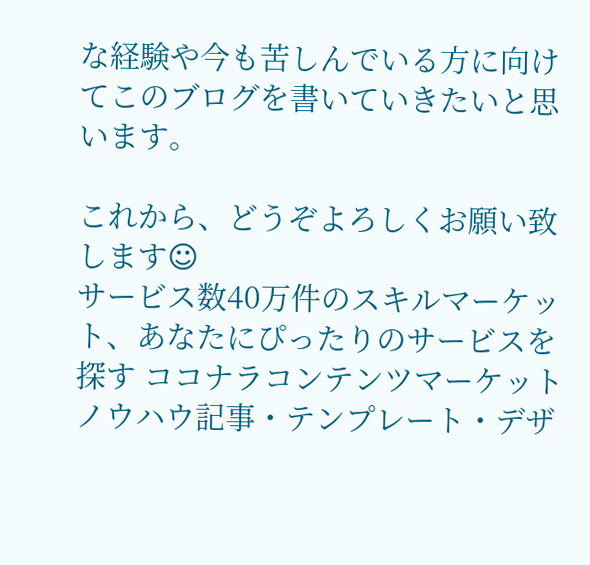な経験や今も苦しんでいる方に向けてこのブログを書いていきたいと思います。

これから、どうぞよろしくお願い致します☺
サービス数40万件のスキルマーケット、あなたにぴったりのサービスを探す ココナラコンテンツマーケット ノウハウ記事・テンプレート・デザ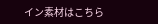イン素材はこちら